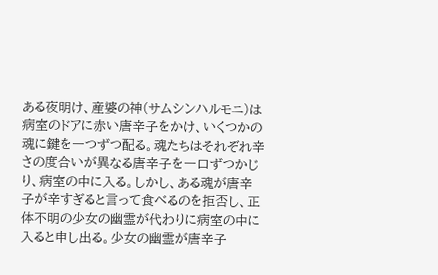ある夜明け、産婆の神(サムシンハルモニ)は病室のドアに赤い唐辛子をかけ、いくつかの魂に鍵を一つずつ配る。魂たちはそれぞれ辛さの度合いが異なる唐辛子を一口ずつかじり、病室の中に入る。しかし、ある魂が唐辛子が辛すぎると言って食べるのを拒否し、正体不明の少女の幽霊が代わりに病室の中に入ると申し出る。少女の幽霊が唐辛子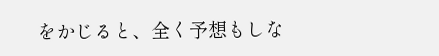をかじると、全く予想もしな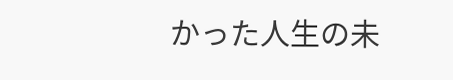かった人生の未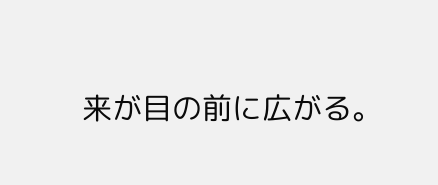来が目の前に広がる。